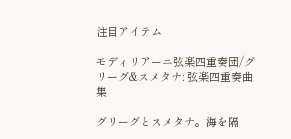注目アイテム

モディリアーニ弦楽四重奏団/グリーグ&スメタナ: 弦楽四重奏曲集

グリーグとスメタナ。海を隔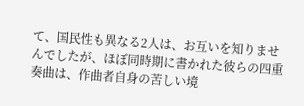て、国民性も異なる2人は、お互いを知りませんでしたが、ほぼ同時期に書かれた彼らの四重奏曲は、作曲者自身の苦しい境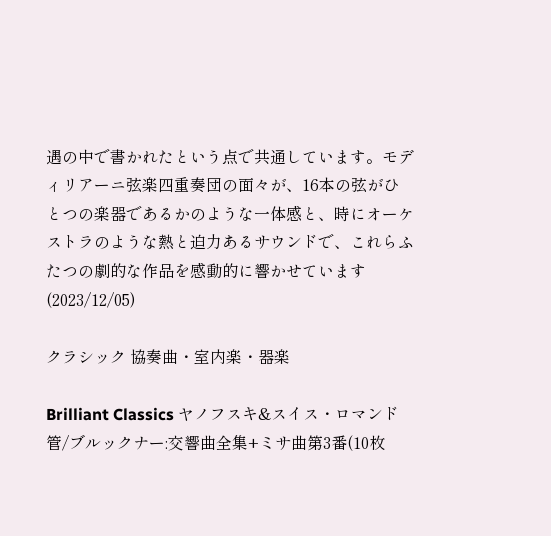遇の中で書かれたという点で共通しています。モディリアーニ弦楽四重奏団の面々が、16本の弦がひとつの楽器であるかのような一体感と、時にオーケストラのような熱と迫力あるサウンドで、これらふたつの劇的な作品を感動的に響かせています
(2023/12/05)

クラシック 協奏曲・室内楽・器楽

Brilliant Classics ヤノフスキ&スイス・ロマンド管/ブルックナー:交響曲全集+ミサ曲第3番(10枚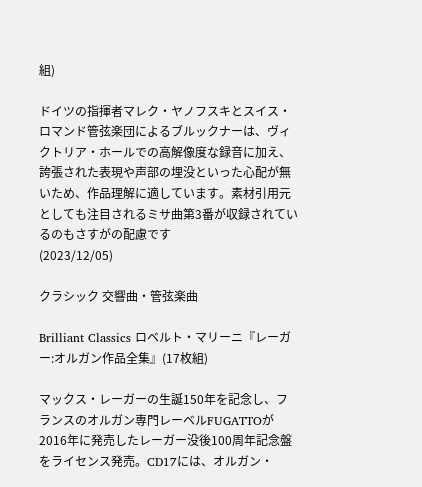組)

ドイツの指揮者マレク・ヤノフスキとスイス・ロマンド管弦楽団によるブルックナーは、ヴィクトリア・ホールでの高解像度な録音に加え、誇張された表現や声部の埋没といった心配が無いため、作品理解に適しています。素材引用元としても注目されるミサ曲第3番が収録されているのもさすがの配慮です
(2023/12/05)

クラシック 交響曲・管弦楽曲

Brilliant Classics ロベルト・マリーニ『レーガー:オルガン作品全集』(17枚組)

マックス・レーガーの生誕150年を記念し、フランスのオルガン専門レーベルFUGATTOが2016年に発売したレーガー没後100周年記念盤をライセンス発売。CD17には、オルガン・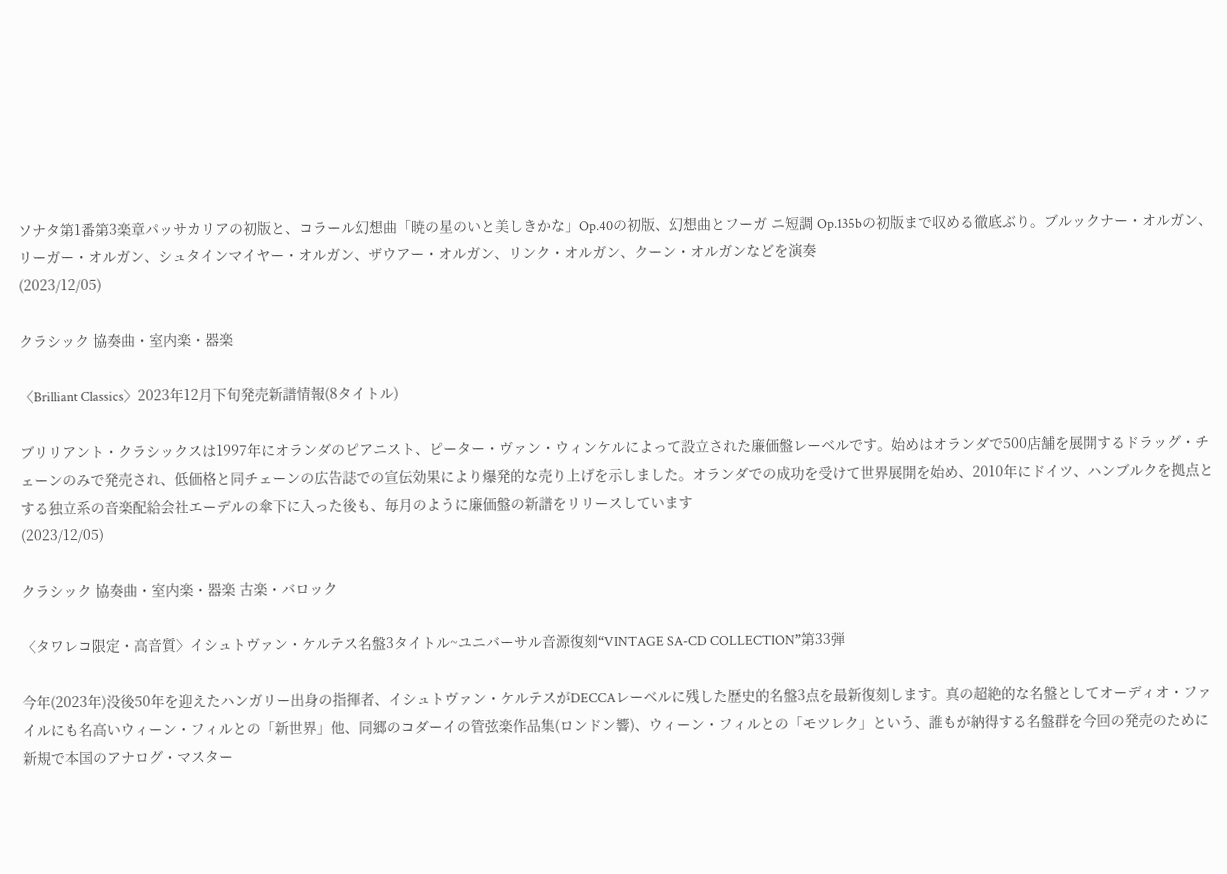ソナタ第1番第3楽章パッサカリアの初版と、コラール幻想曲「暁の星のいと美しきかな」Op.40の初版、幻想曲とフーガ ニ短調 Op.135bの初版まで収める徹底ぶり。ブルックナー・オルガン、リーガー・オルガン、シュタインマイヤー・オルガン、ザウアー・オルガン、リンク・オルガン、クーン・オルガンなどを演奏
(2023/12/05)

クラシック 協奏曲・室内楽・器楽

〈Brilliant Classics〉2023年12月下旬発売新譜情報(8タイトル)

ブリリアント・クラシックスは1997年にオランダのピアニスト、ピーター・ヴァン・ウィンケルによって設立された廉価盤レーベルです。始めはオランダで500店舗を展開するドラッグ・チェーンのみで発売され、低価格と同チェーンの広告誌での宣伝効果により爆発的な売り上げを示しました。オランダでの成功を受けて世界展開を始め、2010年にドイツ、ハンブルクを拠点とする独立系の音楽配給会社エーデルの傘下に入った後も、毎月のように廉価盤の新譜をリリースしています
(2023/12/05)

クラシック 協奏曲・室内楽・器楽 古楽・バロック

〈タワレコ限定・高音質〉イシュトヴァン・ケルテス名盤3タイトル~ユニバーサル音源復刻“VINTAGE SA-CD COLLECTION”第33弾

今年(2023年)没後50年を迎えたハンガリー出身の指揮者、イシュトヴァン・ケルテスがDECCAレーベルに残した歴史的名盤3点を最新復刻します。真の超絶的な名盤としてオーディオ・ファイルにも名高いウィーン・フィルとの「新世界」他、同郷のコダーイの管弦楽作品集(ロンドン響)、ウィーン・フィルとの「モツレク」という、誰もが納得する名盤群を今回の発売のために新規で本国のアナログ・マスター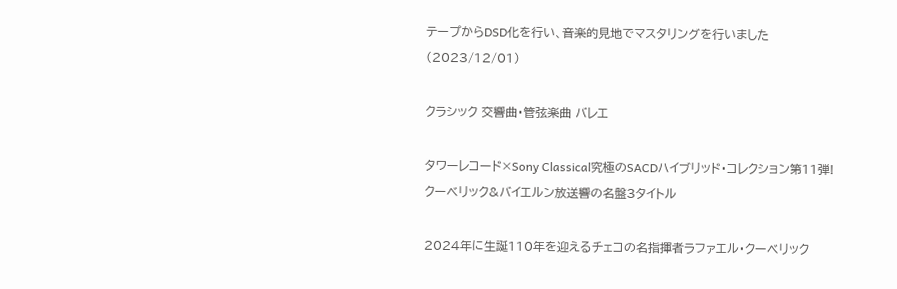テープからDSD化を行い、音楽的見地でマスタリングを行いました
(2023/12/01)

クラシック 交響曲・管弦楽曲 バレエ

タワーレコード×Sony Classical究極のSACDハイブリッド・コレクション第11弾!クーベリック&バイエルン放送響の名盤3タイトル

2024年に生誕110年を迎えるチェコの名指揮者ラファエル・クーベリック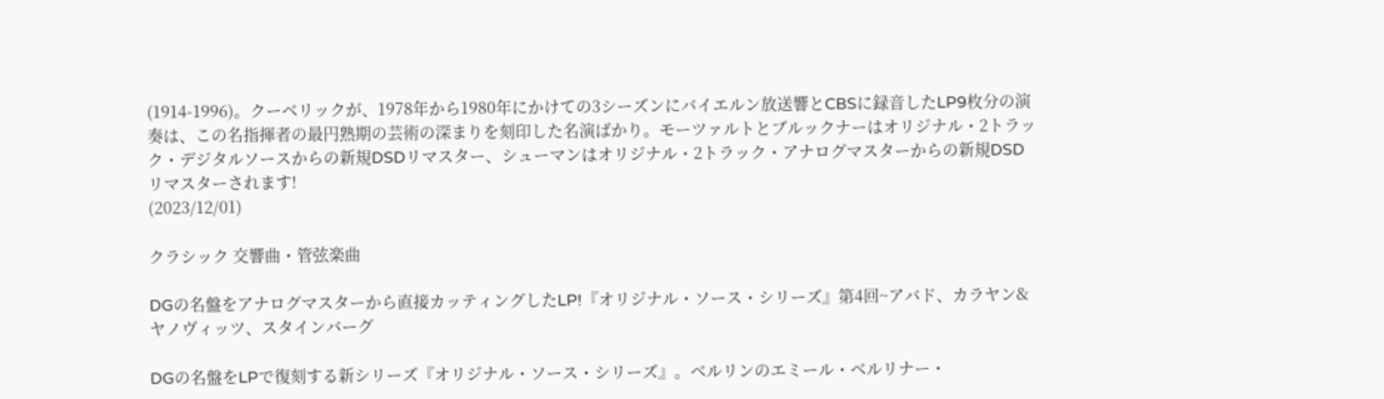(1914-1996)。クーベリックが、1978年から1980年にかけての3シーズンにバイエルン放送響とCBSに録音したLP9枚分の演奏は、この名指揮者の最円熟期の芸術の深まりを刻印した名演ばかり。モーツァルトとブルックナーはオリジナル・2トラック・デジタルソースからの新規DSDリマスター、シューマンはオリジナル・2トラック・アナログマスターからの新規DSDリマスターされます!
(2023/12/01)

クラシック 交響曲・管弦楽曲

DGの名盤をアナログマスターから直接カッティングしたLP!『オリジナル・ソース・シリーズ』第4回~アバド、カラヤン&ヤノヴィッツ、スタインバーグ

DGの名盤をLPで復刻する新シリーズ『オリジナル・ソース・シリーズ』。ベルリンのエミール・ベルリナー・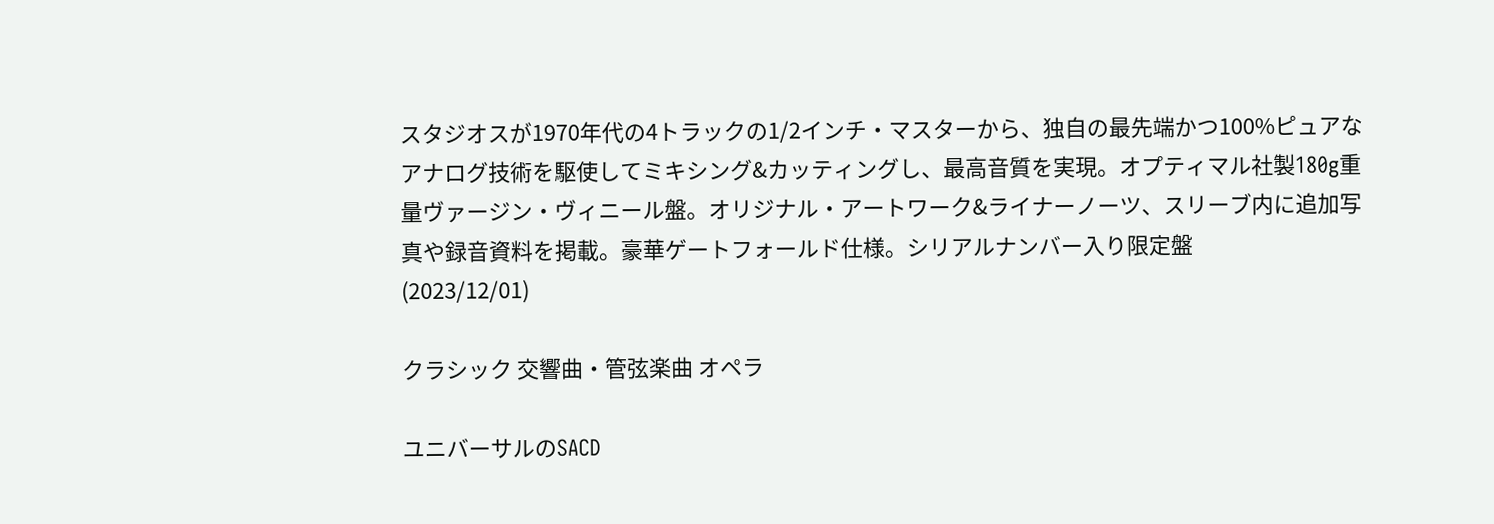スタジオスが1970年代の4トラックの1/2インチ・マスターから、独自の最先端かつ100%ピュアなアナログ技術を駆使してミキシング&カッティングし、最高音質を実現。オプティマル社製180g重量ヴァージン・ヴィニール盤。オリジナル・アートワーク&ライナーノーツ、スリーブ内に追加写真や録音資料を掲載。豪華ゲートフォールド仕様。シリアルナンバー入り限定盤
(2023/12/01)

クラシック 交響曲・管弦楽曲 オペラ

ユニバーサルのSACD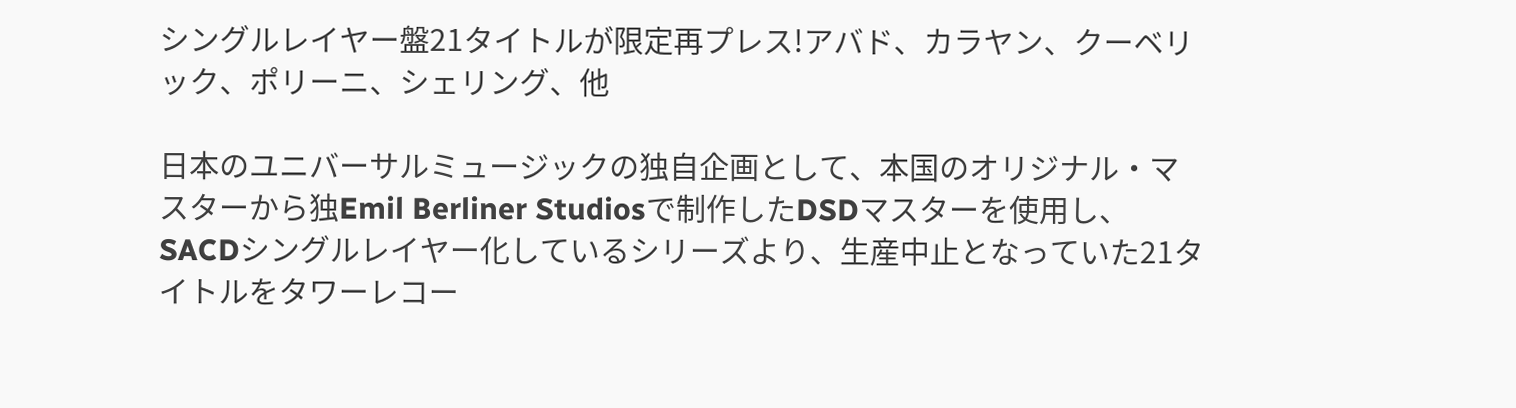シングルレイヤー盤21タイトルが限定再プレス!アバド、カラヤン、クーベリック、ポリーニ、シェリング、他

日本のユニバーサルミュージックの独自企画として、本国のオリジナル・マスターから独Emil Berliner Studiosで制作したDSDマスターを使用し、SACDシングルレイヤー化しているシリーズより、生産中止となっていた21タイトルをタワーレコー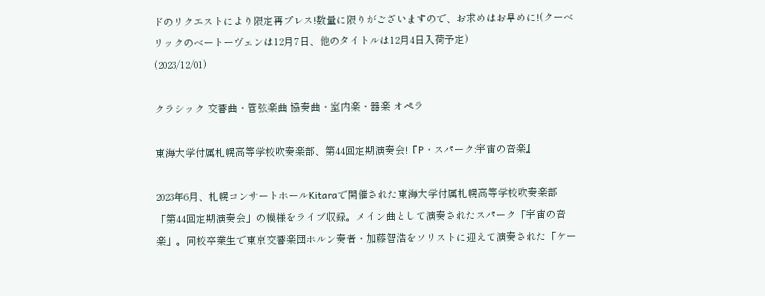ドのリクエストにより限定再プレス!数量に限りがございますので、お求めはお早めに!(クーベリックのベートーヴェンは12月7日、他のタイトルは12月4日入荷予定)
(2023/12/01)

クラシック 交響曲・管弦楽曲 協奏曲・室内楽・器楽 オペラ

東海大学付属札幌高等学校吹奏楽部、第44回定期演奏会!『P・スパーク:宇宙の音楽』

2023年6月、札幌コンサートホールKitaraで開催された東海大学付属札幌高等学校吹奏楽部「第44回定期演奏会」の模様をライブ収録。メイン曲として演奏されたスパーク「宇宙の音楽」。同校卒業生で東京交響楽団ホルン奏者・加藤智浩をソリストに迎えて演奏された「ケー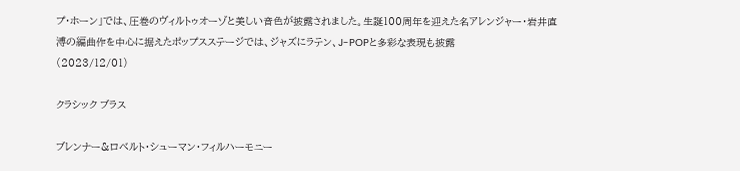プ・ホーン」では、圧巻のヴィルトゥオーゾと美しい音色が披露されました。生誕100周年を迎えた名アレンジャー・岩井直溥の編曲作を中心に据えたポップスステージでは、ジャズにラテン、J-POPと多彩な表現も披露
(2023/12/01)

クラシック ブラス

ブレンナー&ロベルト・シューマン・フィルハーモニー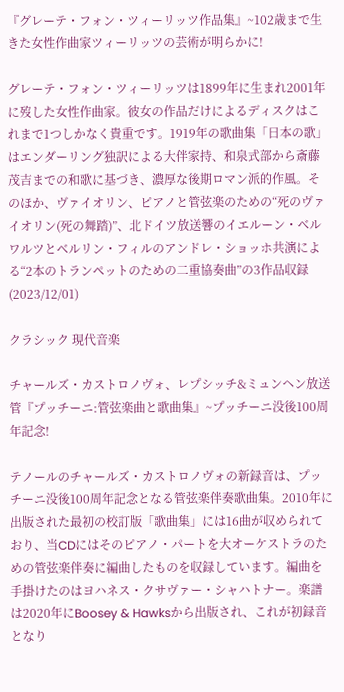『グレーテ・フォン・ツィーリッツ作品集』~102歳まで生きた女性作曲家ツィーリッツの芸術が明らかに!

グレーテ・フォン・ツィーリッツは1899年に生まれ2001年に歿した女性作曲家。彼女の作品だけによるディスクはこれまで1つしかなく貴重です。1919年の歌曲集「日本の歌」はエンダーリング独訳による大伴家持、和泉式部から斎藤茂吉までの和歌に基づき、濃厚な後期ロマン派的作風。そのほか、ヴァイオリン、ピアノと管弦楽のための“死のヴァイオリン(死の舞踏)”、北ドイツ放送響のイエルーン・ベルワルツとベルリン・フィルのアンドレ・ショッホ共演による“2本のトランペットのための二重協奏曲”の3作品収録
(2023/12/01)

クラシック 現代音楽

チャールズ・カストロノヴォ、レプシッチ&ミュンヘン放送管『プッチーニ:管弦楽曲と歌曲集』~プッチーニ没後100周年記念!

テノールのチャールズ・カストロノヴォの新録音は、プッチーニ没後100周年記念となる管弦楽伴奏歌曲集。2010年に出版された最初の校訂版「歌曲集」には16曲が収められており、当CDにはそのピアノ・パートを大オーケストラのための管弦楽伴奏に編曲したものを収録しています。編曲を手掛けたのはヨハネス・クサヴァー・シャハトナー。楽譜は2020年にBoosey & Hawksから出版され、これが初録音となり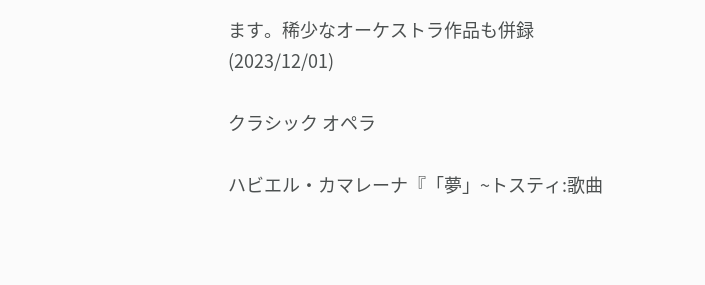ます。稀少なオーケストラ作品も併録
(2023/12/01)

クラシック オペラ

ハビエル・カマレーナ『「夢」~トスティ:歌曲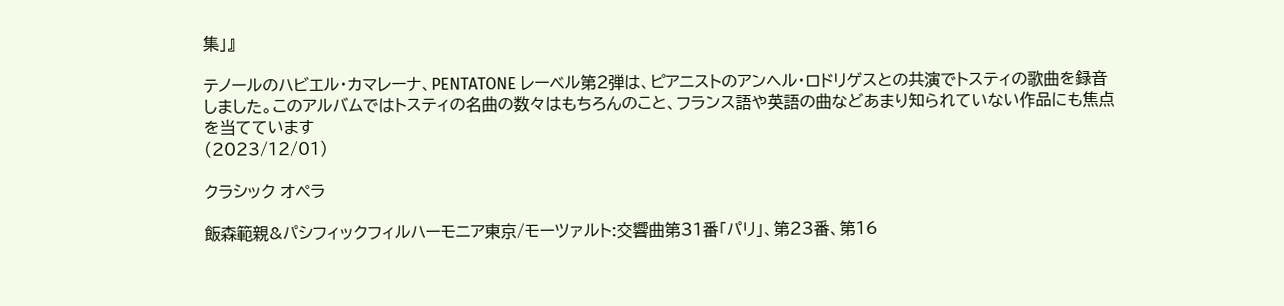集」』

テノールのハビエル・カマレーナ、PENTATONE レーベル第2弾は、ピアニストのアンヘル・ロドリゲスとの共演でトスティの歌曲を録音しました。このアルバムではトスティの名曲の数々はもちろんのこと、フランス語や英語の曲などあまり知られていない作品にも焦点を当てています
(2023/12/01)

クラシック オペラ

飯森範親&パシフィックフィルハーモニア東京/モーツァルト:交響曲第31番「パリ」、第23番、第16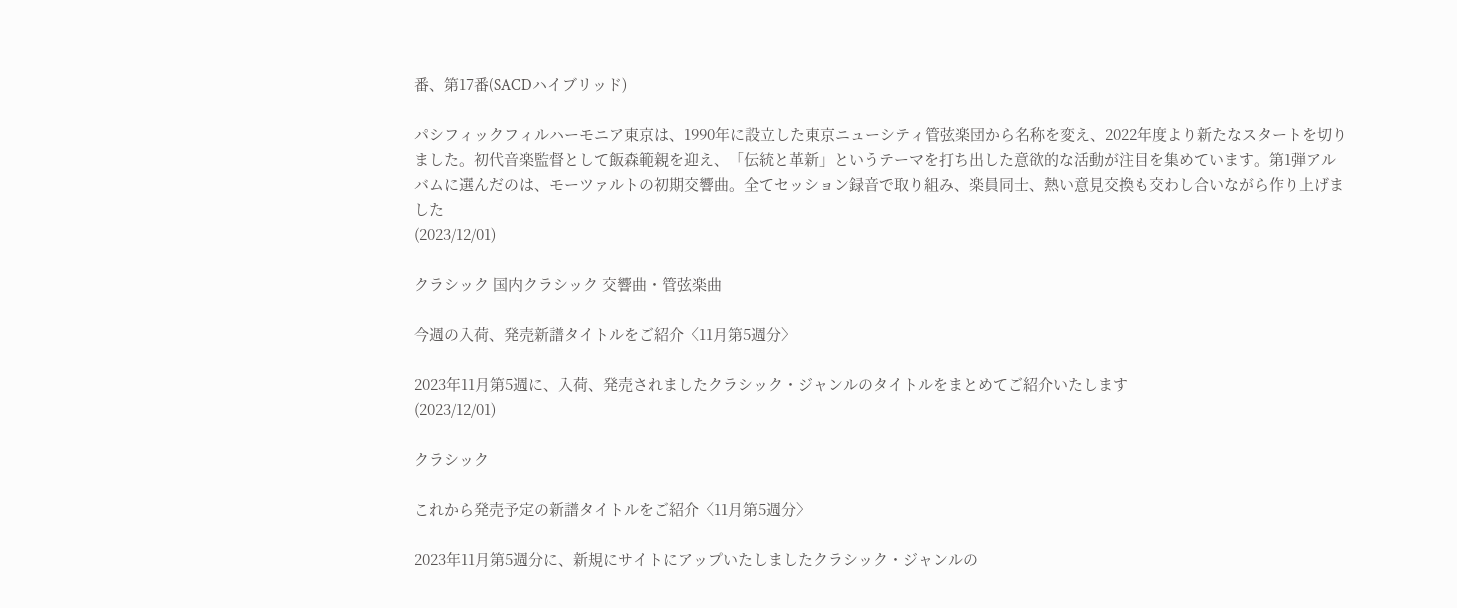番、第17番(SACDハイブリッド)

パシフィックフィルハーモニア東京は、1990年に設立した東京ニューシティ管弦楽団から名称を変え、2022年度より新たなスタートを切りました。初代音楽監督として飯森範親を迎え、「伝統と革新」というテーマを打ち出した意欲的な活動が注目を集めています。第1弾アルバムに選んだのは、モーツァルトの初期交響曲。全てセッション録音で取り組み、楽員同士、熱い意見交換も交わし合いながら作り上げました
(2023/12/01)

クラシック 国内クラシック 交響曲・管弦楽曲

今週の入荷、発売新譜タイトルをご紹介〈11月第5週分〉

2023年11月第5週に、入荷、発売されましたクラシック・ジャンルのタイトルをまとめてご紹介いたします
(2023/12/01)

クラシック

これから発売予定の新譜タイトルをご紹介〈11月第5週分〉

2023年11月第5週分に、新規にサイトにアップいたしましたクラシック・ジャンルの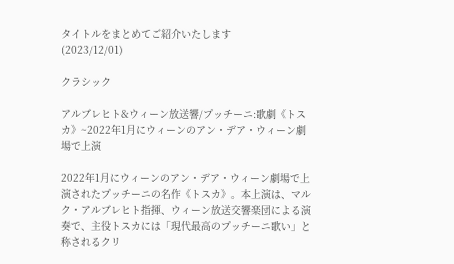タイトルをまとめてご紹介いたします
(2023/12/01)

クラシック

アルブレヒト&ウィーン放送響/プッチーニ:歌劇《トスカ》~2022年1月にウィーンのアン・デア・ウィーン劇場で上演

2022年1月にウィーンのアン・デア・ウィーン劇場で上演されたプッチーニの名作《トスカ》。本上演は、マルク・アルブレヒト指揮、ウィーン放送交響楽団による演奏で、主役トスカには「現代最高のプッチーニ歌い」と称されるクリ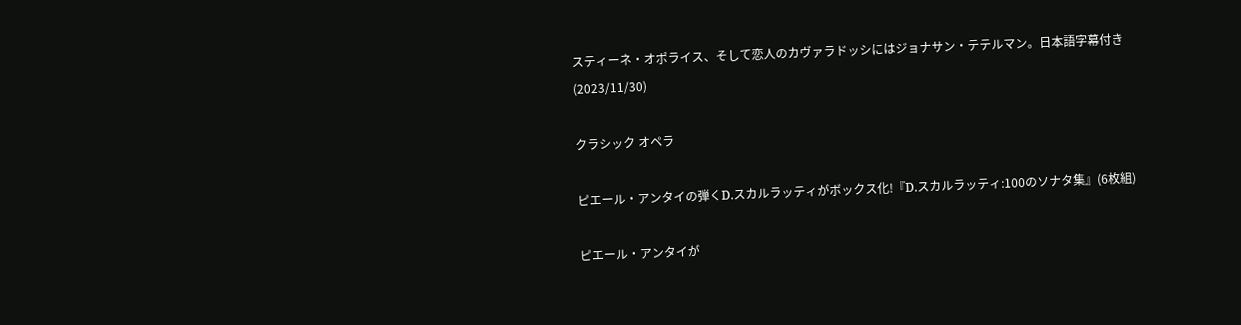スティーネ・オポライス、そして恋人のカヴァラドッシにはジョナサン・テテルマン。日本語字幕付き
(2023/11/30)

クラシック オペラ

ピエール・アンタイの弾くD.スカルラッティがボックス化!『D.スカルラッティ:100のソナタ集』(6枚組)

ピエール・アンタイが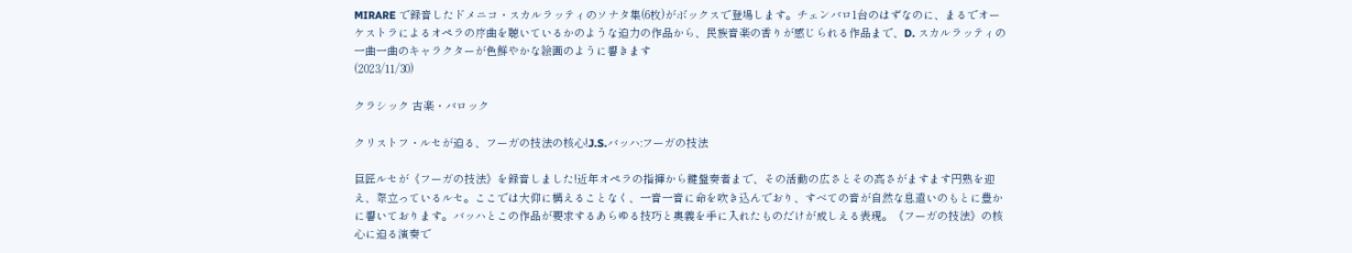MIRARE で録音したドメニコ・スカルラッティのソナタ集(6枚)がボックスで登場します。チェンバロ1台のはずなのに、まるでオーケストラによるオペラの序曲を聴いているかのような迫力の作品から、民族音楽の香りが感じられる作品まで、D. スカルラッティの一曲一曲のキャラクターが色鮮やかな絵画のように響きます
(2023/11/30)

クラシック 古楽・バロック

クリストフ・ルセが迫る、フーガの技法の核心!J.S.バッハ:フーガの技法

巨匠ルセが《フーガの技法》を録音しました!近年オペラの指揮から鍵盤奏者まで、その活動の広さとその高さがますます円熟を迎え、際立っているルセ。ここでは大仰に構えることなく、一音一音に命を吹き込んでおり、すべての音が自然な息遣いのもとに豊かに響いております。バッハとこの作品が要求するあらゆる技巧と奥義を手に入れたものだけが成しえる表現。《フーガの技法》の核心に迫る演奏で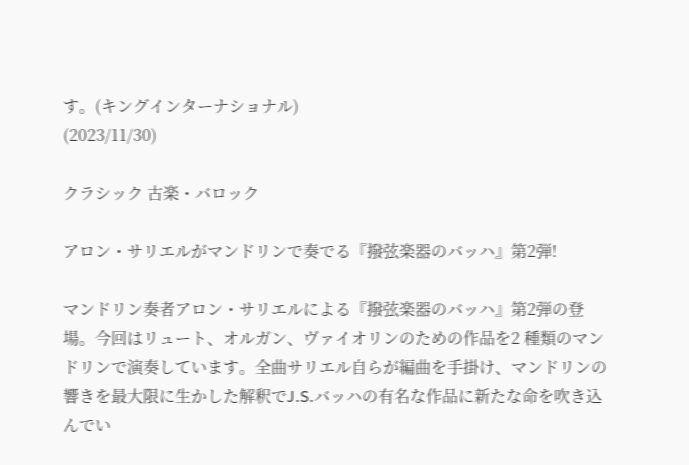す。(キングインターナショナル)
(2023/11/30)

クラシック 古楽・バロック

アロン・サリエルがマンドリンで奏でる『撥弦楽器のバッハ』第2弾!

マンドリン奏者アロン・サリエルによる『撥弦楽器のバッハ』第2弾の登場。今回はリュート、オルガン、ヴァイオリンのための作品を2 種類のマンドリンで演奏しています。全曲サリエル自らが編曲を手掛け、マンドリンの響きを最大限に生かした解釈でJ.S.バッハの有名な作品に新たな命を吹き込んでい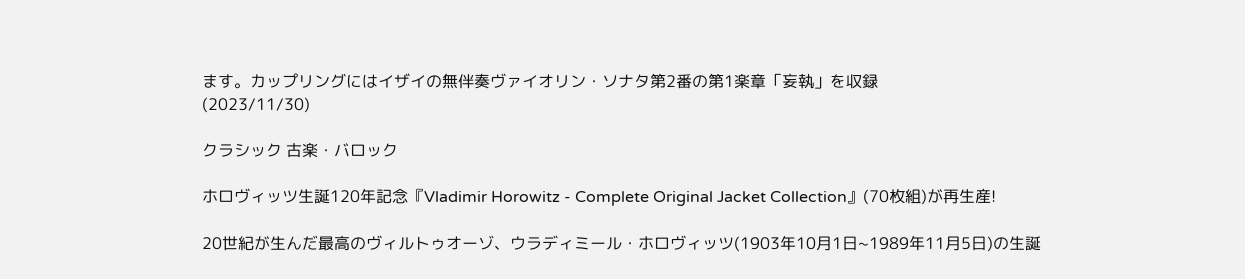ます。カップリングにはイザイの無伴奏ヴァイオリン・ソナタ第2番の第1楽章「妄執」を収録
(2023/11/30)

クラシック 古楽・バロック

ホロヴィッツ生誕120年記念『Vladimir Horowitz - Complete Original Jacket Collection』(70枚組)が再生産!

20世紀が生んだ最高のヴィルトゥオーゾ、ウラディミール・ホロヴィッツ(1903年10月1日~1989年11月5日)の生誕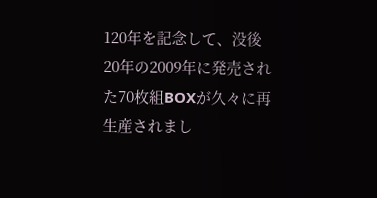120年を記念して、没後20年の2009年に発売された70枚組BOXが久々に再生産されまし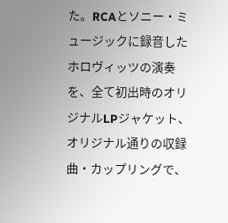た。RCAとソニー・ミュージックに録音したホロヴィッツの演奏を、全て初出時のオリジナルLPジャケット、オリジナル通りの収録曲・カップリングで、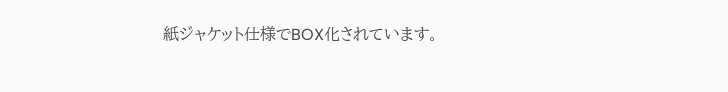紙ジャケット仕様でBOX化されています。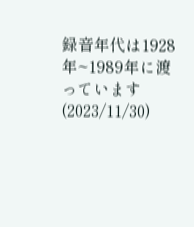録音年代は1928年~1989年に渡っています
(2023/11/30)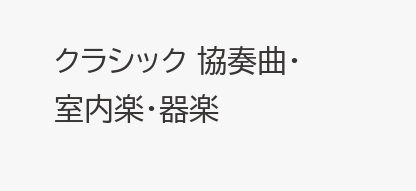クラシック 協奏曲・室内楽・器楽